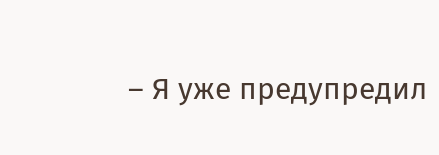– Я уже предупредил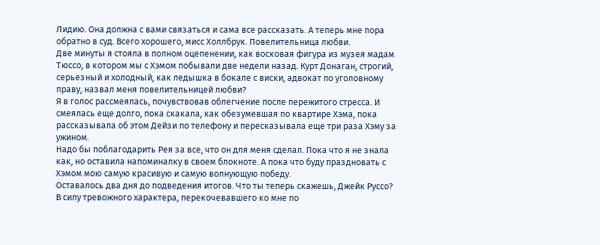Лидию. Она должна с вами связаться и сама все рассказать. А теперь мне пора обратно в суд. Всего хорошего, мисс Холлбрук. Повелительница любви.
Две минуты я стояла в полном оцепенении, как восковая фигура из музея мадам Тюссо, в котором мы с Хэмом побывали две недели назад. Курт Донаган, строгий, серьезный и холодный, как ледышка в бокале с виски, адвокат по уголовному праву, назвал меня повелительницей любви?
Я в голос рассмеялась, почувствовав облегчение после пережитого стресса. И смеялась еще долго, пока скакала, как обезумевшая по квартире Хэма, пока рассказывала об этом Дейзи по телефону и пересказывала еще три раза Хэму за ужином.
Надо бы поблагодарить Рея за все, что он для меня сделал. Пока что я не знала как, но оставила напоминалку в своем блокноте. А пока что буду праздновать с Хэмом мою самую красивую и самую волнующую победу.
Оставалось два дня до подведения итогов. Что ты теперь скажешь, Джейк Руссо?
В силу тревожного характера, перекочевавшего ко мне по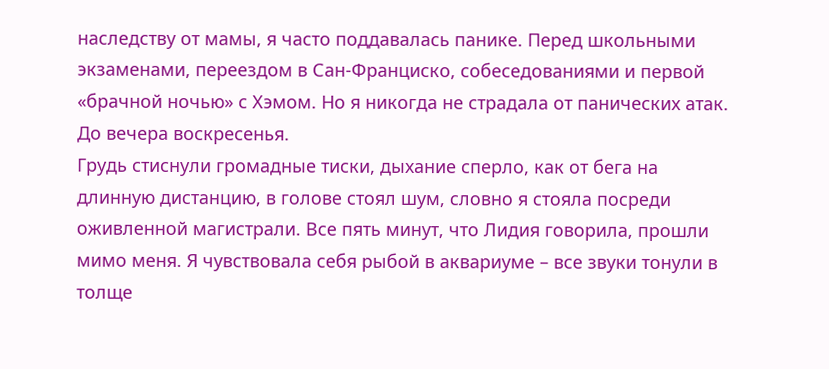наследству от мамы, я часто поддавалась панике. Перед школьными экзаменами, переездом в Сан-Франциско, собеседованиями и первой «брачной ночью» с Хэмом. Но я никогда не страдала от панических атак.
До вечера воскресенья.
Грудь стиснули громадные тиски, дыхание сперло, как от бега на длинную дистанцию, в голове стоял шум, словно я стояла посреди оживленной магистрали. Все пять минут, что Лидия говорила, прошли мимо меня. Я чувствовала себя рыбой в аквариуме – все звуки тонули в толще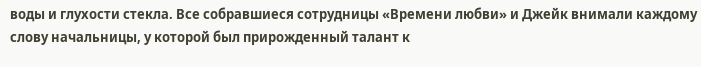воды и глухости стекла. Все собравшиеся сотрудницы «Времени любви» и Джейк внимали каждому слову начальницы, у которой был прирожденный талант к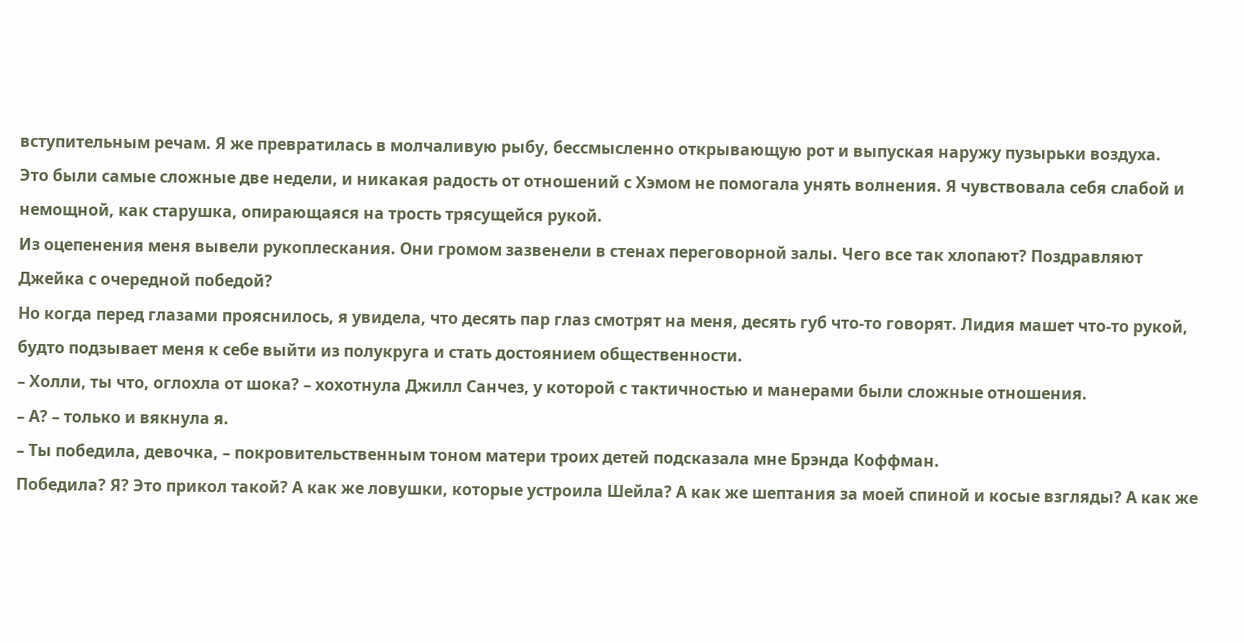вступительным речам. Я же превратилась в молчаливую рыбу, бессмысленно открывающую рот и выпуская наружу пузырьки воздуха.
Это были самые сложные две недели, и никакая радость от отношений с Хэмом не помогала унять волнения. Я чувствовала себя слабой и немощной, как старушка, опирающаяся на трость трясущейся рукой.
Из оцепенения меня вывели рукоплескания. Они громом зазвенели в стенах переговорной залы. Чего все так хлопают? Поздравляют Джейка с очередной победой?
Но когда перед глазами прояснилось, я увидела, что десять пар глаз смотрят на меня, десять губ что-то говорят. Лидия машет что-то рукой, будто подзывает меня к себе выйти из полукруга и стать достоянием общественности.
– Холли, ты что, оглохла от шока? – хохотнула Джилл Санчез, у которой с тактичностью и манерами были сложные отношения.
– А? – только и вякнула я.
– Ты победила, девочка, – покровительственным тоном матери троих детей подсказала мне Брэнда Коффман.
Победила? Я? Это прикол такой? А как же ловушки, которые устроила Шейла? А как же шептания за моей спиной и косые взгляды? А как же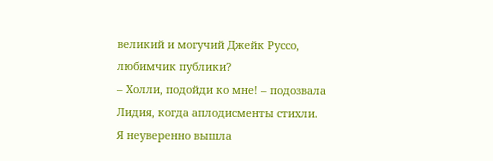великий и могучий Джейк Руссо, любимчик публики?
– Холли, подойди ко мне! – подозвала Лидия, когда аплодисменты стихли.
Я неуверенно вышла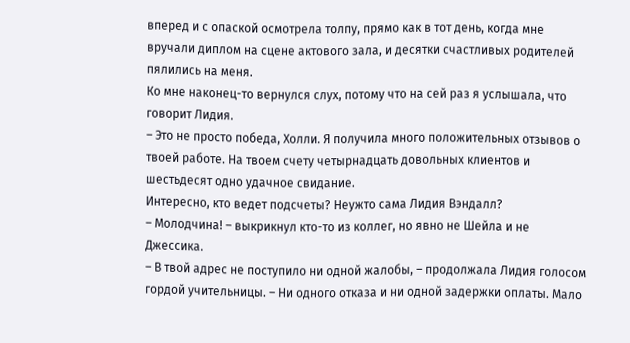вперед и с опаской осмотрела толпу, прямо как в тот день, когда мне вручали диплом на сцене актового зала, и десятки счастливых родителей пялились на меня.
Ко мне наконец-то вернулся слух, потому что на сей раз я услышала, что говорит Лидия.
– Это не просто победа, Холли. Я получила много положительных отзывов о твоей работе. На твоем счету четырнадцать довольных клиентов и шестьдесят одно удачное свидание.
Интересно, кто ведет подсчеты? Неужто сама Лидия Вэндалл?
– Молодчина! – выкрикнул кто-то из коллег, но явно не Шейла и не Джессика.
– В твой адрес не поступило ни одной жалобы, – продолжала Лидия голосом гордой учительницы. – Ни одного отказа и ни одной задержки оплаты. Мало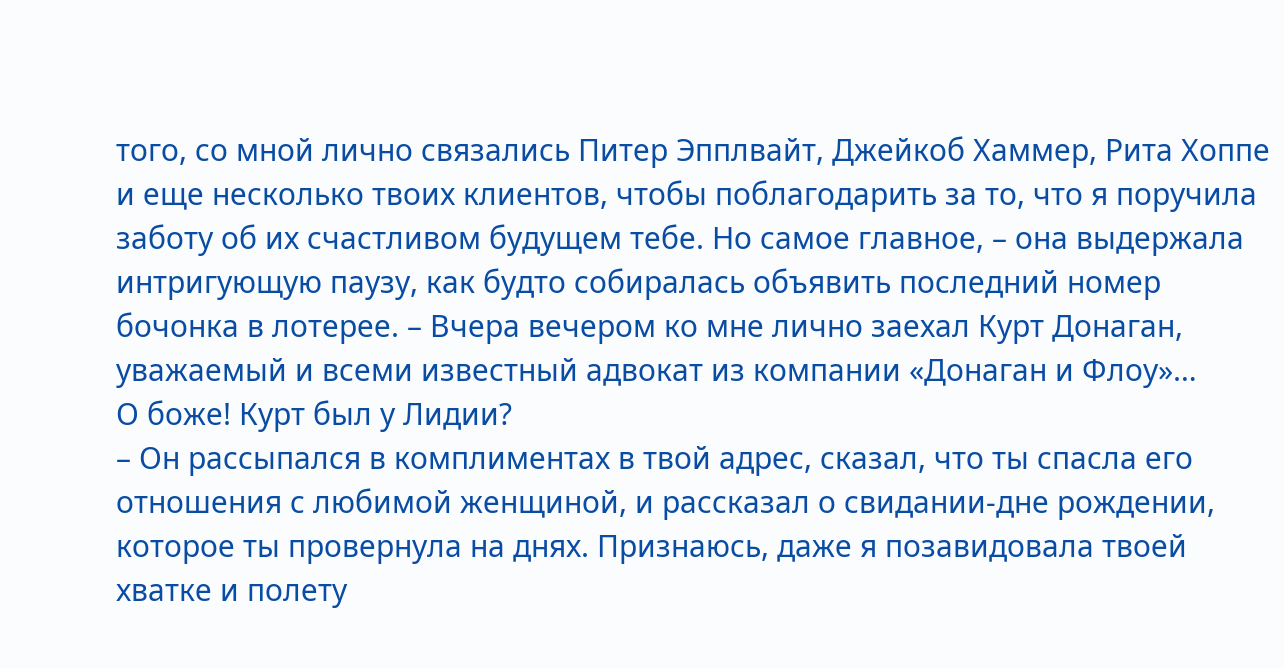того, со мной лично связались Питер Эпплвайт, Джейкоб Хаммер, Рита Хоппе и еще несколько твоих клиентов, чтобы поблагодарить за то, что я поручила заботу об их счастливом будущем тебе. Но самое главное, – она выдержала интригующую паузу, как будто собиралась объявить последний номер бочонка в лотерее. – Вчера вечером ко мне лично заехал Курт Донаган, уважаемый и всеми известный адвокат из компании «Донаган и Флоу»…
О боже! Курт был у Лидии?
– Он рассыпался в комплиментах в твой адрес, сказал, что ты спасла его отношения с любимой женщиной, и рассказал о свидании-дне рождении, которое ты провернула на днях. Признаюсь, даже я позавидовала твоей хватке и полету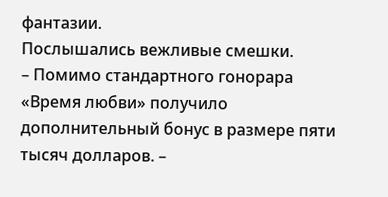фантазии.
Послышались вежливые смешки.
– Помимо стандартного гонорара «Время любви» получило дополнительный бонус в размере пяти тысяч долларов. –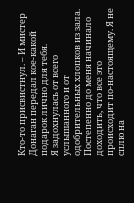Кто-то присвистнул. – И мистер Донаган передал кое-какой подарок лично для тебя.
Я задохнулась от всего услышанного и от одобрительных хлопков из зала. Постепенно до меня начинало доходить, что все это происходит по-настоящему. Я не сплю на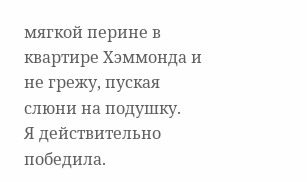мягкой перине в квартире Хэммонда и не грежу, пуская слюни на подушку.
Я действительно победила.